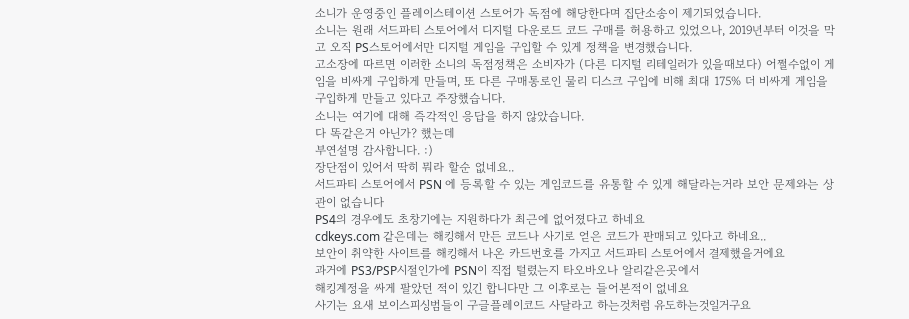소니가 운영중인 플레이스테이션 스토어가 독점에 해당한다며 집단소송이 제기되었습니다.
소니는 원래 서드파티 스토어에서 디지털 다운로드 코드 구매를 허용하고 있었으나, 2019년부터 이것을 막고 오직 PS스토어에서만 디지털 게임을 구입할 수 있게 정책을 변경했습니다.
고소장에 따르면 이러한 소니의 독점정책은 소비자가 (다른 디지털 리테일러가 있을때보다) 어쩔수없이 게임을 비싸게 구입하게 만들며, 또 다른 구매통로인 물리 디스크 구입에 비해 최대 175% 더 비싸게 게임을 구입하게 만들고 있다고 주장했습니다.
소니는 여기에 대해 즉각적인 응답을 하지 않았습니다.
다 똑같은거 아닌가? 했는데
부연설명 감사합니다. :)
장단점이 있어서 딱히 뭐라 할순 없네요..
서드파티 스토어에서 PSN 에 등록할 수 있는 게임코드를 유통할 수 있게 해달라는거라 보안 문제와는 상관이 없습니다
PS4의 경우에도 초창기에는 지원하다가 최근에 없어졌다고 하네요
cdkeys.com 같은데는 해킹해서 만든 코드나 사기로 얻은 코드가 판매되고 있다고 하네요..
보안이 취약한 사이트를 해킹해서 나온 카드번호를 가지고 서드파티 스토어에서 결제했을거에요
과거에 PS3/PSP시절인가에 PSN이 직접 털렸는지 타오바오나 알리같은곳에서
해킹계정을 싸게 팔았던 적이 있긴 합니다만 그 이후로는 들어본적이 없네요
사기는 요새 보이스피싱범들이 구글플레이코드 사달라고 하는것처럼 유도하는것일거구요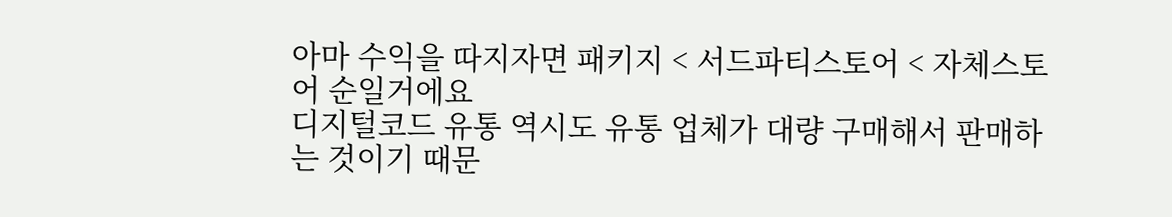아마 수익을 따지자면 패키지 < 서드파티스토어 < 자체스토어 순일거에요
디지털코드 유통 역시도 유통 업체가 대량 구매해서 판매하는 것이기 때문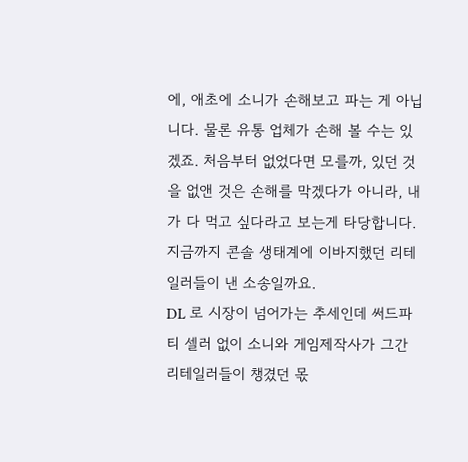에, 애초에 소니가 손해보고 파는 게 아닙니다. 물론 유통 업체가 손해 볼 수는 있겠죠. 처음부터 없었다면 모를까, 있던 것을 없앤 것은 손해를 막겠다가 아니라, 내가 다 먹고 싶다라고 보는게 타당합니다.
지금까지 콘솔 생태계에 이바지했던 리테일러들이 낸 소송일까요.
DL 로 시장이 넘어가는 추세인데 써드파티 셀러 없이 소니와 게임제작사가 그간
리테일러들이 챙겼던 몫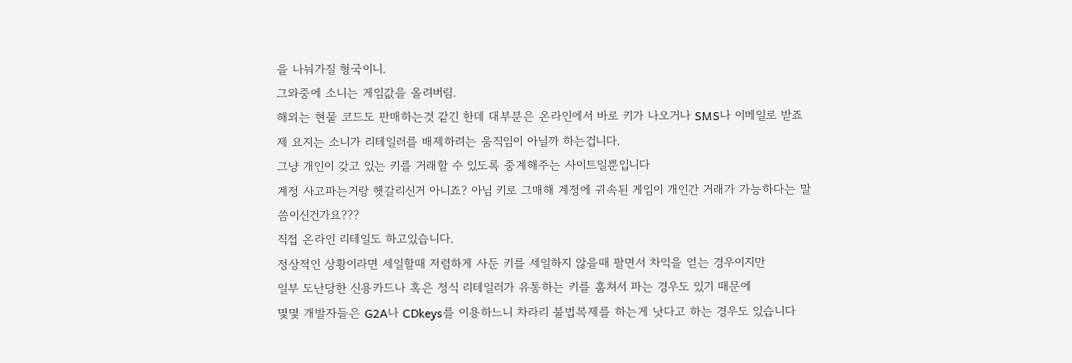을 나눠가질 형국이니.
그와중에 소니는 게임값을 올려버림.
해외는 현물 코드도 판매하는것 같긴 한데 대부분은 온라인에서 바로 키가 나오거나 SMS나 이메일로 받죠
제 요지는 소니가 리테일러를 배제하려는 움직임이 아닐까 하는겁니다.
그냥 개인이 갖고 있는 키를 거래할 수 있도록 중계해주는 사이트일뿐입니다
계정 사고파는거랑 헷갈리신거 아니죠? 아님 키로 그매해 계정에 귀속된 게임이 개인간 거래가 가능하다는 말씀이신건가요???
직접 온라인 리테일도 하고있습니다.
정상적인 상황이라면 세일할때 저렴하게 사둔 키를 세일하지 않을때 팔면서 차익을 얻는 경우이지만
일부 도난당한 신용카드나 혹은 정식 리테일러가 유통하는 키를 훔쳐서 파는 경우도 있기 때문에
몇몇 개발자들은 G2A나 CDkeys를 이용하느니 차라리 불법복제를 하는게 낫다고 하는 경우도 있습니다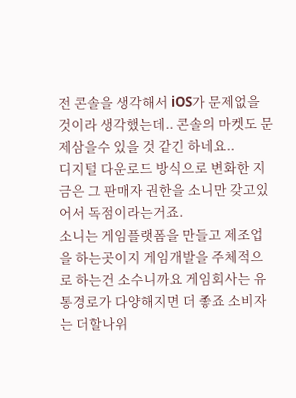전 콘솔을 생각해서 iOS가 문제없을 것이라 생각했는데.. 콘솔의 마켓도 문제삼을수 있을 것 같긴 하네요..
디지털 다운로드 방식으로 변화한 지금은 그 판매자 권한을 소니만 갖고있어서 독점이라는거죠.
소니는 게임플랫폼을 만들고 제조업을 하는곳이지 게임개발을 주체적으로 하는건 소수니까요 게임회사는 유통경로가 다양해지면 더 좋죠 소비자는 더할나위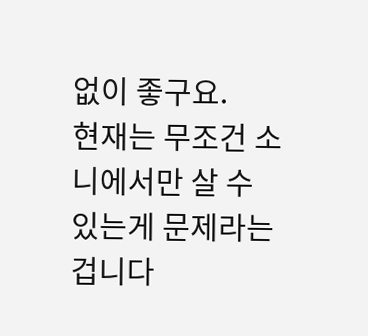없이 좋구요.
현재는 무조건 소니에서만 살 수 있는게 문제라는겁니다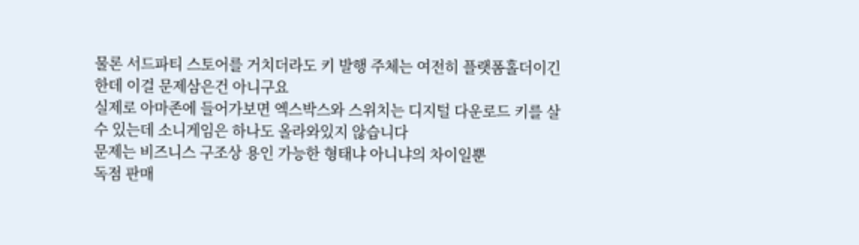물론 서드파티 스토어를 거치더라도 키 발행 주체는 여전히 플랫폼홀더이긴 한데 이걸 문제삼은건 아니구요
실제로 아마존에 들어가보면 엑스박스와 스위치는 디지털 다운로드 키를 살 수 있는데 소니게임은 하나도 올라와있지 않습니다
문제는 비즈니스 구조상 용인 가능한 형태냐 아니냐의 차이일뿐
독점 판매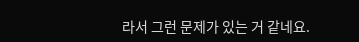라서 그런 문제가 있는 거 같네요.